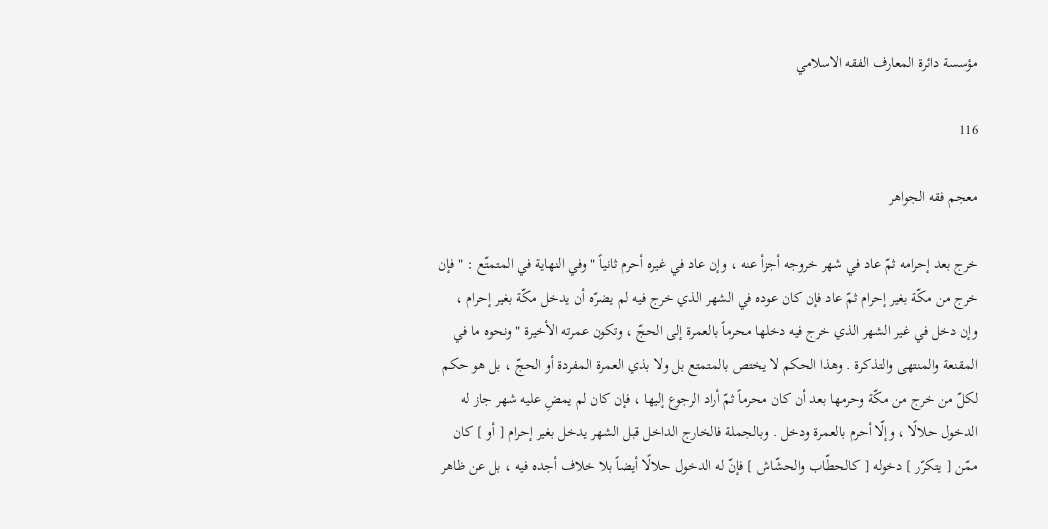مؤسسة دائرة المعارف الفقه الاسلامي

116

معجم فقه الجواهر

خرج بعد إحرامه ثمّ عاد في شهر خروجه أجزأ عنه ، وإن عاد في غيره أحرم ثانياً " وفي النهاية في المتمتّع : " فإن خرج من مكّة بغير إحرام ثمّ عاد فإن كان عوده في الشهر الذي خرج فيه لم يضرّه أن يدخل مكّة بغير إحرام ، وإن دخل في غير الشهر الذي خرج فيه دخلها محرماً بالعمرة إلى الحجّ ، وتكون عمرته الأخيرة " ونحوه ما في المقنعة والمنتهى والتذكرة . وهذا الحكم لا يختص بالمتمتع بل ولا بذي العمرة المفردة أو الحجّ ، بل هو حكم لكلّ من خرج من مكّة وحرمها بعد أن كان محرماً ثمّ أراد الرجوع إليها ، فإن كان لم يمضِ عليه شهر جاز له الدخول حلالًا ، وإلّا أحرم بالعمرة ودخل . وبالجملة فالخارج الداخل قبل الشهر يدخل بغير إحرام [ أو ] كان ممّن [ يتكرّر ] دخوله [ كالحطّاب والحشّاش ] فإنّ له الدخول حلالًا أيضاً بلا خلاف أجده فيه ، بل عن ظاهر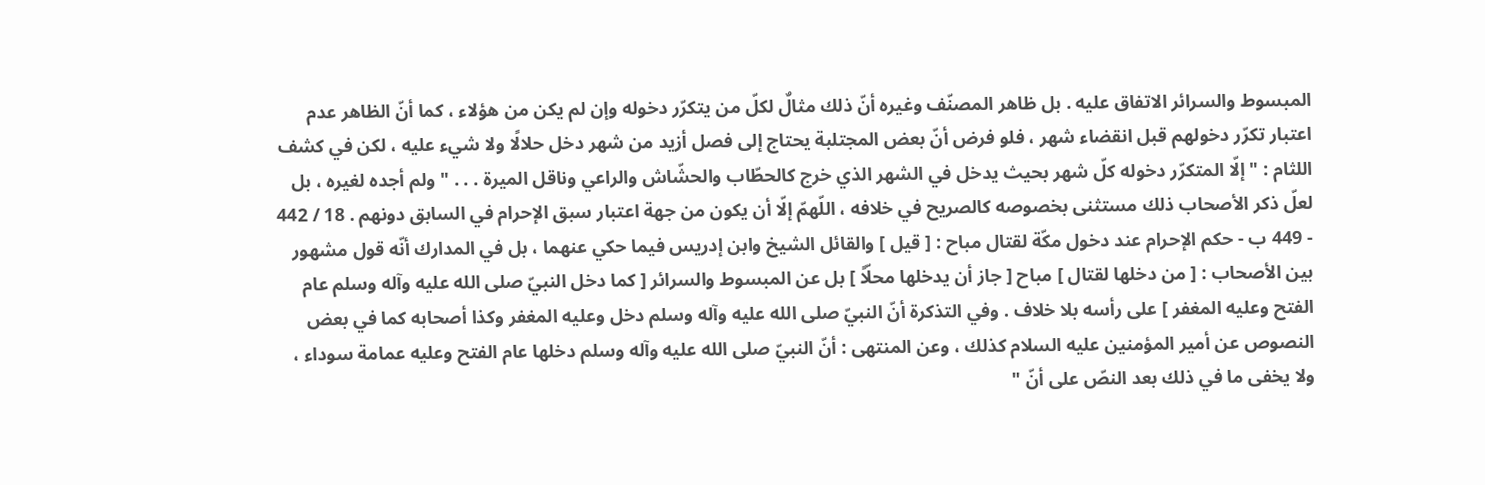المبسوط والسرائر الاتفاق عليه . بل ظاهر المصنّف وغيره أنّ ذلك مثالٌ لكلّ من يتكرّر دخوله وإن لم يكن من هؤلاء ، كما أنّ الظاهر عدم اعتبار تكرّر دخولهم قبل انقضاء شهر ، فلو فرض أنّ بعض المجتلبة يحتاج إلى فصل أزيد من شهر دخل حلالًا ولا شيء عليه ، لكن في كشف اللثام : " إلّا المتكرّر دخوله كلّ شهر بحيث يدخل في الشهر الذي خرج كالحطّاب والحشّاش والراعي وناقل الميرة . . . " ولم أجده لغيره ، بل لعلّ ذكر الأصحاب ذلك مستثنى بخصوصه كالصريح في خلافه ، اللّهمّ إلّا أن يكون من جهة اعتبار سبق الإحرام في السابق دونهم . 18 / 442 - 449 ب - حكم الإحرام عند دخول مكّة لقتال مباح : [ قيل ] والقائل الشيخ وابن إدريس فيما حكي عنهما ، بل في المدارك أنّه قول مشهور بين الأصحاب : [ من دخلها لقتال ] مباح [ جاز أن يدخلها محلّاً ] بل عن المبسوط والسرائر [ كما دخل النبيّ صلى الله عليه وآله وسلم عام الفتح وعليه المغفر ] على رأسه بلا خلاف . وفي التذكرة أنّ النبيّ صلى الله عليه وآله وسلم دخل وعليه المغفر وكذا أصحابه كما في بعض النصوص عن أمير المؤمنين عليه السلام كذلك ، وعن المنتهى : أنّ النبيّ صلى الله عليه وآله وسلم دخلها عام الفتح وعليه عمامة سوداء ، ولا يخفى ما في ذلك بعد النصّ على أنّ "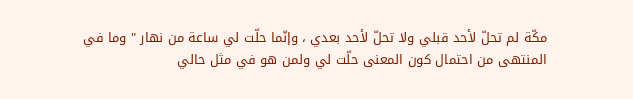مكّة لم تحلّ لأحد قبلي ولا تحلّ لأحد بعدي ، وإنّما حلّت لي ساعة من نهار " وما في المنتهى من احتمال كون المعنى حلّت لي ولمن هو في مثل حالي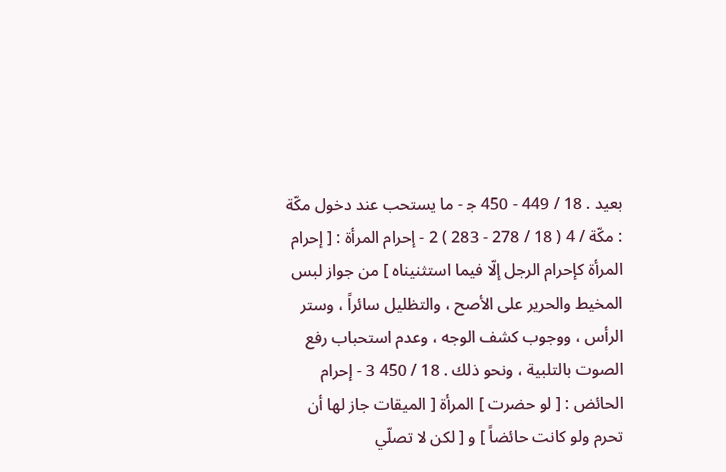بعيد . 18 / 449 - 450 ج‍ - ما يستحب عند دخول مكّة : مكّة / 4 ( 18 / 278 - 283 ) 2 - إحرام المرأة : [ إحرام المرأة كإحرام الرجل إلّا فيما استثنيناه ] من جواز لبس المخيط والحرير على الأصح ، والتظليل سائراً ، وستر الرأس ، ووجوب كشف الوجه ، وعدم استحباب رفع الصوت بالتلبية ، ونحو ذلك . 18 / 450 3 - إحرام الحائض : [ لو حضرت ] المرأة [ الميقات جاز لها أن تحرم ولو كانت حائضاً ] و [ لكن لا تصلّي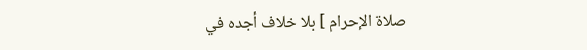صلاة الإحرام ] بلا خلاف أجده في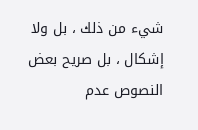شيء من ذلك ، بل ولا إشكال ، بل صريح بعض النصوص عدم